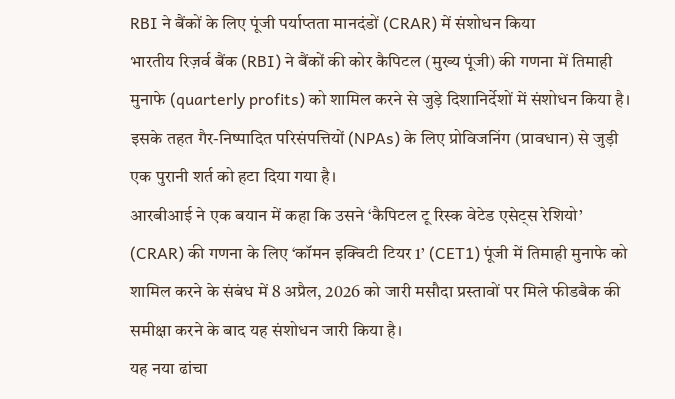RBI ने बैंकों के लिए पूंजी पर्याप्तता मानदंडों (CRAR) में संशोधन किया
भारतीय रिज़र्व बैंक (RBI) ने बैंकों की कोर कैपिटल (मुख्य पूंजी) की गणना में तिमाही मुनाफे (quarterly profits) को शामिल करने से जुड़े दिशानिर्देशों में संशोधन किया है। इसके तहत गैर-निष्पादित परिसंपत्तियों (NPAs) के लिए प्रोविजनिंग (प्रावधान) से जुड़ी एक पुरानी शर्त को हटा दिया गया है।
आरबीआई ने एक बयान में कहा कि उसने ‘कैपिटल टू रिस्क वेटेड एसेट्स रेशियो’ (CRAR) की गणना के लिए ‘कॉमन इक्विटी टियर 1’ (CET1) पूंजी में तिमाही मुनाफे को शामिल करने के संबंध में 8 अप्रैल, 2026 को जारी मसौदा प्रस्तावों पर मिले फीडबैक की समीक्षा करने के बाद यह संशोधन जारी किया है।
यह नया ढांचा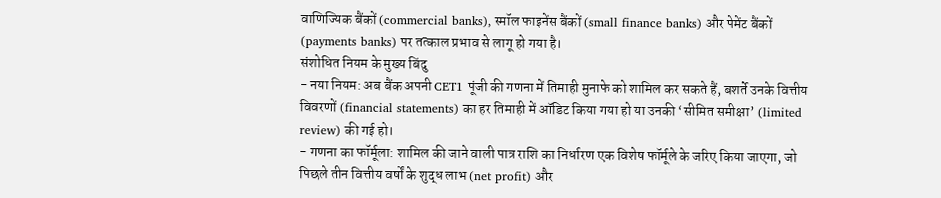वाणिज्यिक बैंकों (commercial banks), स्मॉल फाइनेंस बैंकों (small finance banks) और पेमेंट बैंकों (payments banks) पर तत्काल प्रभाव से लागू हो गया है।
संशोधित नियम के मुख्य बिंदु
- नया नियम: अब बैंक अपनी CET1 पूंजी की गणना में तिमाही मुनाफे को शामिल कर सकते हैं, बशर्ते उनके वित्तीय विवरणों (financial statements) का हर तिमाही में ऑडिट किया गया हो या उनकी ‘सीमित समीक्षा’ (limited review) की गई हो।
- गणना का फॉर्मूला: शामिल की जाने वाली पात्र राशि का निर्धारण एक विशेष फॉर्मूले के जरिए किया जाएगा, जो पिछले तीन वित्तीय वर्षों के शुद्ध लाभ (net profit) और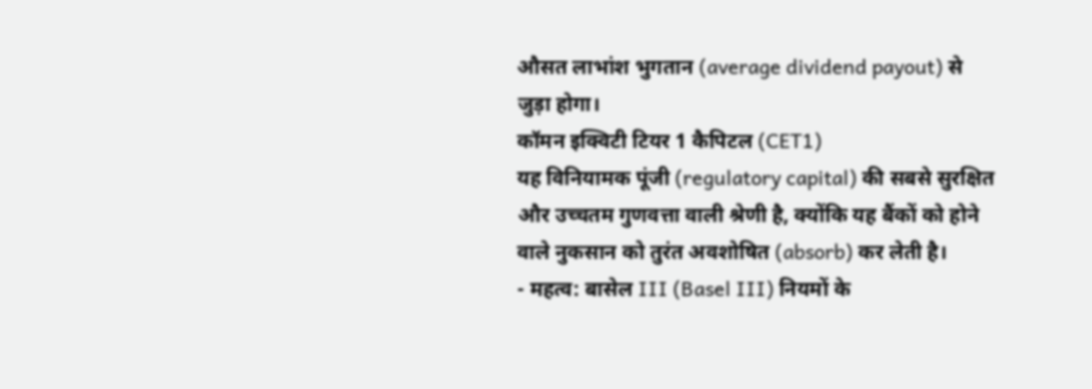औसत लाभांश भुगतान (average dividend payout) से जुड़ा होगा।
कॉमन इक्विटी टियर 1 कैपिटल (CET1)
यह विनियामक पूंजी (regulatory capital) की सबसे सुरक्षित और उच्चतम गुणवत्ता वाली श्रेणी है, क्योंकि यह बैंकों को होने वाले नुकसान को तुरंत अवशोषित (absorb) कर लेती है।
- महत्व: बासेल III (Basel III) नियमों के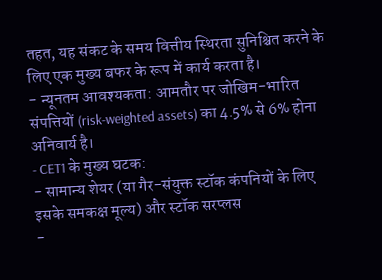तहत, यह संकट के समय वित्तीय स्थिरता सुनिश्चित करने के लिए एक मुख्य बफर के रूप में कार्य करता है।
- न्यूनतम आवश्यकता: आमतौर पर जोखिम-भारित संपत्तियों (risk-weighted assets) का 4.5% से 6% होना अनिवार्य है।
- CET1 के मुख्य घटक:
- सामान्य शेयर (या गैर-संयुक्त स्टॉक कंपनियों के लिए इसके समकक्ष मूल्य) और स्टॉक सरप्लस
-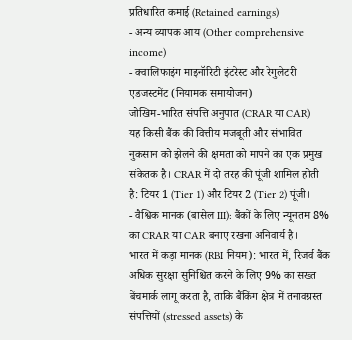प्रतिधारित कमाई (Retained earnings)
- अन्य व्यापक आय (Other comprehensive income)
- क्वालिफाइंग माइनॉरिटी इंटरेस्ट और रेगुलेटरी एडजस्टमेंट (नियामक समायोजन)
जोखिम-भारित संपत्ति अनुपात (CRAR या CAR)
यह किसी बैंक की वित्तीय मजबूती और संभावित नुकसान को झेलने की क्षमता को मापने का एक प्रमुख संकेतक है। CRAR में दो तरह की पूंजी शामिल होती है: टियर 1 (Tier 1) और टियर 2 (Tier 2) पूंजी।
- वैश्विक मानक (बासेल III): बैंकों के लिए न्यूनतम 8% का CRAR या CAR बनाए रखना अनिवार्य है।
भारत में कड़ा मानक (RBI नियम): भारत में, रिजर्व बैंक अधिक सुरक्षा सुनिश्चित करने के लिए 9% का सख्त बेंचमार्क लागू करता है, ताकि बैंकिंग क्षेत्र में तनावग्रस्त संपत्तियों (stressed assets) के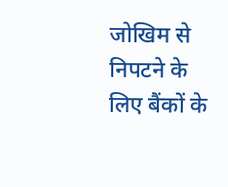जोखिम से निपटने के लिए बैंकों के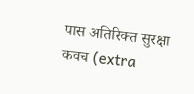पास अतिरिक्त सुरक्षा कवच (extra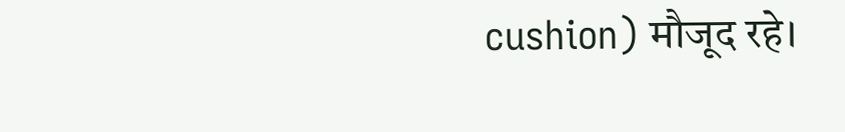cushion) मौजूद रहे।